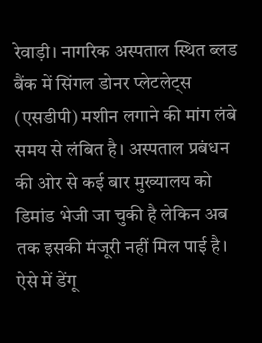रेवाड़ी। नागरिक अस्पताल स्थित ब्लड बैंक में सिंगल डोनर प्लेटलेट्स (एसडीपी) मशीन लगाने की मांग लंबे समय से लंबित है। अस्पताल प्रबंधन की ओर से कई बार मुख्यालय को डिमांड भेजी जा चुकी है लेकिन अब तक इसकी मंजूरी नहीं मिल पाई है। ऐसे में डेंगू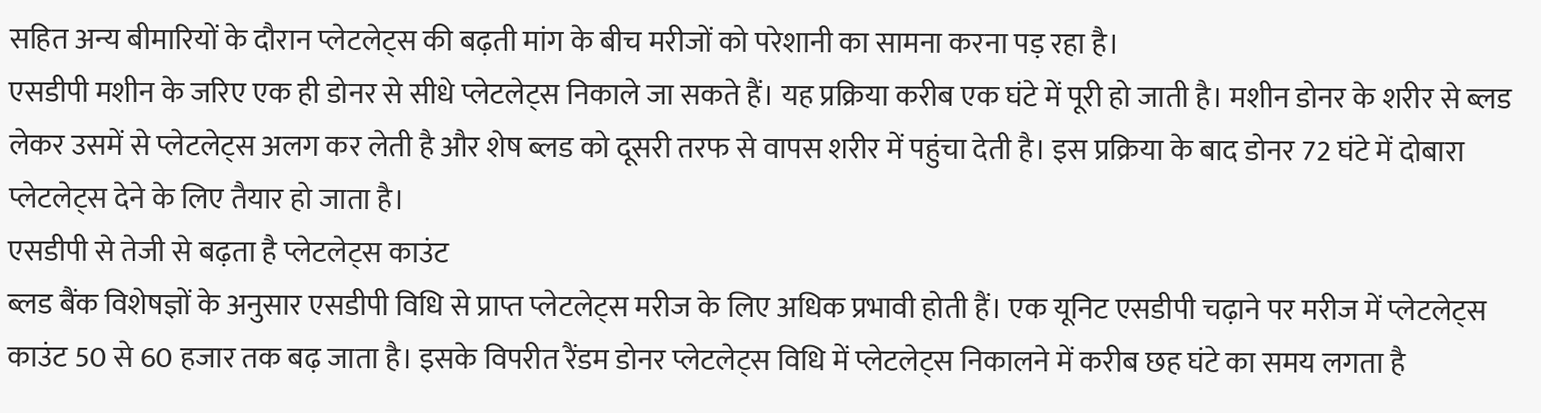सहित अन्य बीमारियों के दौरान प्लेटलेट्स की बढ़ती मांग के बीच मरीजों को परेशानी का सामना करना पड़ रहा है।
एसडीपी मशीन के जरिए एक ही डोनर से सीधे प्लेटलेट्स निकाले जा सकते हैं। यह प्रक्रिया करीब एक घंटे में पूरी हो जाती है। मशीन डोनर के शरीर से ब्लड लेकर उसमें से प्लेटलेट्स अलग कर लेती है और शेष ब्लड को दूसरी तरफ से वापस शरीर में पहुंचा देती है। इस प्रक्रिया के बाद डोनर 72 घंटे में दोबारा प्लेटलेट्स देने के लिए तैयार हो जाता है।
एसडीपी से तेजी से बढ़ता है प्लेटलेट्स काउंट
ब्लड बैंक विशेषज्ञों के अनुसार एसडीपी विधि से प्राप्त प्लेटलेट्स मरीज के लिए अधिक प्रभावी होती हैं। एक यूनिट एसडीपी चढ़ाने पर मरीज में प्लेटलेट्स काउंट 50 से 60 हजार तक बढ़ जाता है। इसके विपरीत रैंडम डोनर प्लेटलेट्स विधि में प्लेटलेट्स निकालने में करीब छह घंटे का समय लगता है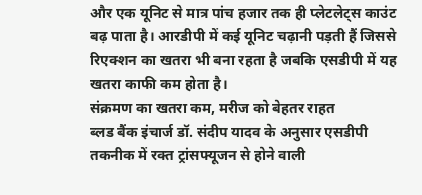और एक यूनिट से मात्र पांच हजार तक ही प्लेटलेट्स काउंट बढ़ पाता है। आरडीपी में कई यूनिट चढ़ानी पड़ती हैं जिससे रिएक्शन का खतरा भी बना रहता है जबकि एसडीपी में यह खतरा काफी कम होता है।
संक्रमण का खतरा कम, मरीज को बेहतर राहत
ब्लड बैंक इंचार्ज डॉ. संदीप यादव के अनुसार एसडीपी तकनीक में रक्त ट्रांसफ्यूजन से होने वाली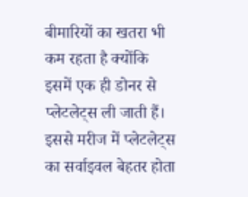बीमारियों का खतरा भी कम रहता है क्योंकि इसमें एक ही डोनर से प्लेटलेट्स ली जाती हैं। इससे मरीज में प्लेटलेट्स का सर्वाइवल बेहतर होता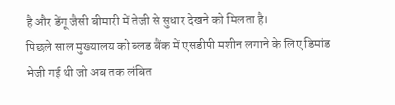है और डेंगू जैसी बीमारी में तेजी से सुधार देखने को मिलता है।
पिछले साल मुख्यालय को ब्लड बैंक में एसडीपी मशीन लगाने के लिए डिमांड भेजी गई थी जो अब तक लंबित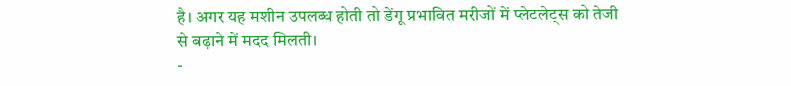है। अगर यह मशीन उपलब्ध होती तो डेंगू प्रभावित मरीजों में प्लेटलेट्स को तेजी से बढ़ाने में मदद मिलती।
-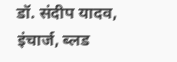डॉ. संदीप यादव, इंचार्ज, ब्लड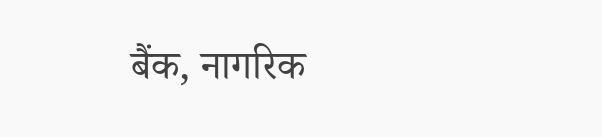बैंक, नागरिक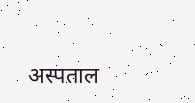अस्पताल